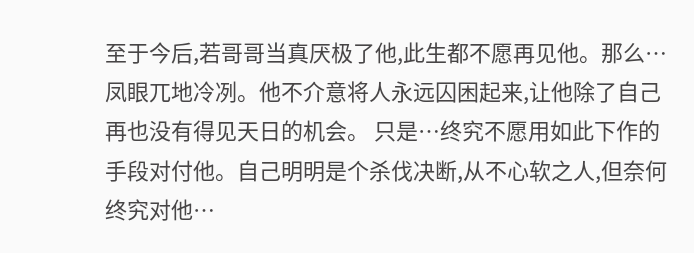至于今后,若哥哥当真厌极了他,此生都不愿再见他。那么… 凤眼兀地冷冽。他不介意将人永远囚困起来,让他除了自己再也没有得见天日的机会。 只是…终究不愿用如此下作的手段对付他。自己明明是个杀伐决断,从不心软之人,但奈何终究对他…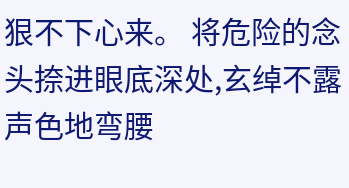狠不下心来。 将危险的念头捺进眼底深处,玄绰不露声色地弯腰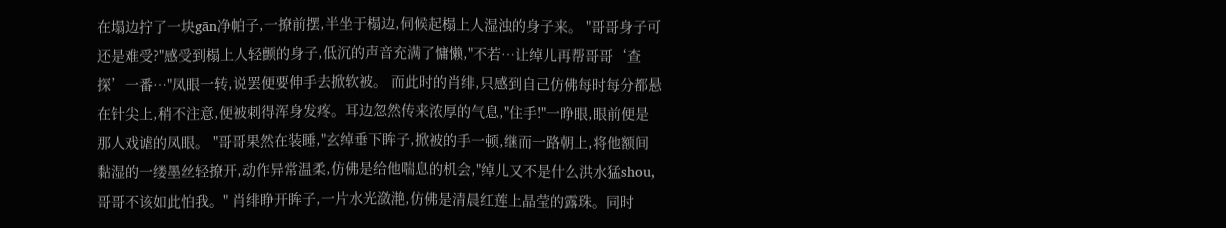在塌边拧了一块gān净帕子,一撩前摆,半坐于榻边,伺候起榻上人湿浊的身子来。 "哥哥身子可还是难受?"感受到榻上人轻颤的身子,低沉的声音充满了慵懒,"不若…让绰儿再帮哥哥‘查探’一番…"凤眼一转,说罢便要伸手去掀软被。 而此时的肖绯,只感到自己仿佛每时每分都悬在针尖上,稍不注意,便被刺得浑身发疼。耳边忽然传来浓厚的气息,"住手!"一睁眼,眼前便是那人戏谑的凤眼。 "哥哥果然在装睡,"玄绰垂下眸子,掀被的手一顿,继而一路朝上,将他额间黏湿的一缕墨丝轻撩开,动作异常温柔,仿佛是给他喘息的机会,"绰儿又不是什么洪水猛shou,哥哥不该如此怕我。" 肖绯睁开眸子,一片水光潋滟,仿佛是清晨红莲上晶莹的露珠。同时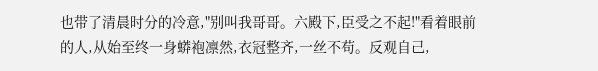也带了清晨时分的冷意,"别叫我哥哥。六殿下,臣受之不起!"看着眼前的人,从始至终一身蟒袍凛然,衣冠整齐,一丝不苟。反观自己,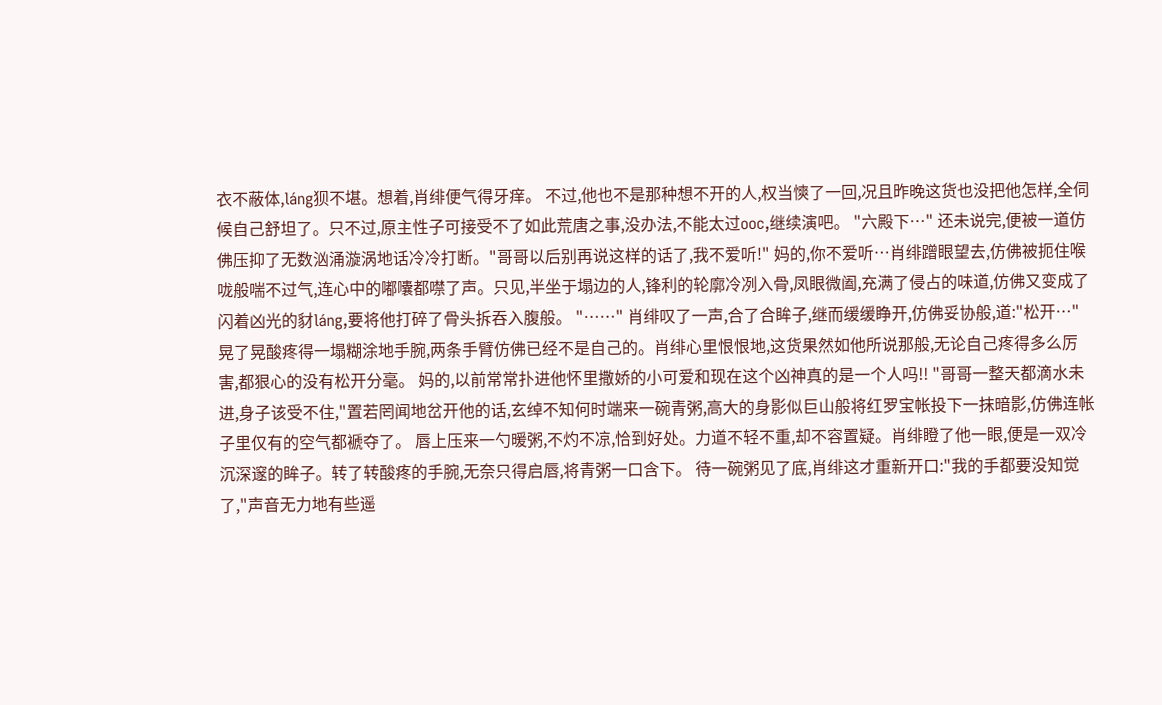衣不蔽体,láng狈不堪。想着,肖绯便气得牙痒。 不过,他也不是那种想不开的人,权当慡了一回,况且昨晚这货也没把他怎样,全伺候自己舒坦了。只不过,原主性子可接受不了如此荒唐之事,没办法,不能太过ooc,继续演吧。 "六殿下…" 还未说完,便被一道仿佛压抑了无数汹涌漩涡地话冷冷打断。"哥哥以后别再说这样的话了,我不爱听!" 妈的,你不爱听…肖绯蹭眼望去,仿佛被扼住喉咙般喘不过气,连心中的嘟囔都噤了声。只见,半坐于塌边的人,锋利的轮廓冷冽入骨,凤眼微阖,充满了侵占的味道,仿佛又变成了闪着凶光的豺láng,要将他打碎了骨头拆吞入腹般。 "……" 肖绯叹了一声,合了合眸子,继而缓缓睁开,仿佛妥协般,道:"松开…"晃了晃酸疼得一塌糊涂地手腕,两条手臂仿佛已经不是自己的。肖绯心里恨恨地,这货果然如他所说那般,无论自己疼得多么厉害,都狠心的没有松开分毫。 妈的,以前常常扑进他怀里撒娇的小可爱和现在这个凶神真的是一个人吗!! "哥哥一整天都滴水未进,身子该受不住,"置若罔闻地岔开他的话,玄绰不知何时端来一碗青粥,高大的身影似巨山般将红罗宝帐投下一抹暗影,仿佛连帐子里仅有的空气都褫夺了。 唇上压来一勺暖粥,不灼不凉,恰到好处。力道不轻不重,却不容置疑。肖绯瞪了他一眼,便是一双冷沉深邃的眸子。转了转酸疼的手腕,无奈只得启唇,将青粥一口含下。 待一碗粥见了底,肖绯这才重新开口:"我的手都要没知觉了,"声音无力地有些遥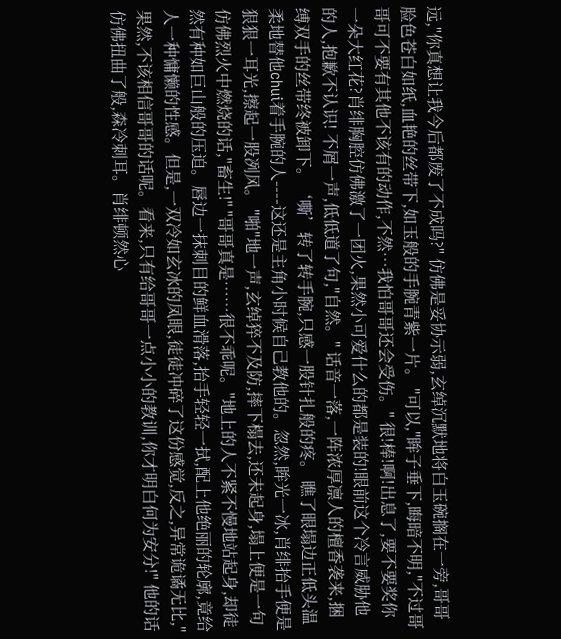远,"你真想让我今后都废了不成吗?" 仿佛是妥协示弱,玄绰沉默地将白玉碗搁在一旁,哥哥脸色苍白如纸,血艳的丝带下,如玉般的手腕青紫一片。 "可以,"眸子垂下,晦暗不明,"不过哥哥可不要有其他不该有的动作,不然…我怕哥哥还会受伤。" 很!棒!啊!出息了,要不要奖你一朵大红花?肖绯胸腔仿佛激了一团火,果然小可爱什么的都是装的!眼前这个冷言威胁他的人,抱歉不认识! 不屑一声,低低道了句,"自然。" 话音一落,一阵浓厚凛人的檀香袭来,捆缚双手的丝带终被卸下。‘嘶’转了转手腕,只感一股针扎般的疼。 瞧了眼塌边正低头温柔地替他chui着手腕的人----这还是主角小时候自己教他的。忽然,眸光一冰,肖绯抬手便是狠狠一耳光,擦起一股冽风。 "啪"地一声,玄绰猝不及防,摔下榻去,还未起身,塌上便是一句仿佛烈火中燃烧的话,"畜生!" "哥哥真是……很不乖呢。"地上的人不紧不慢地站起身,却徒然有种如巨山般的压迫。唇边一抹刺目的鲜血滑落,抬手轻轻一拭,配上他绝丽的轮廓,竟给人一种慵懒的性感。但是,一双冷如玄冰的凤眼,徒徒冲碎了这份感觉,反之,异常诡谲无比,"果然,不该相信哥哥的话呢。看来,只有给哥哥一点小小的教训,你才明白何为安分!" 他的话仿佛扭曲了般,森冷刺耳。肖绯顿然心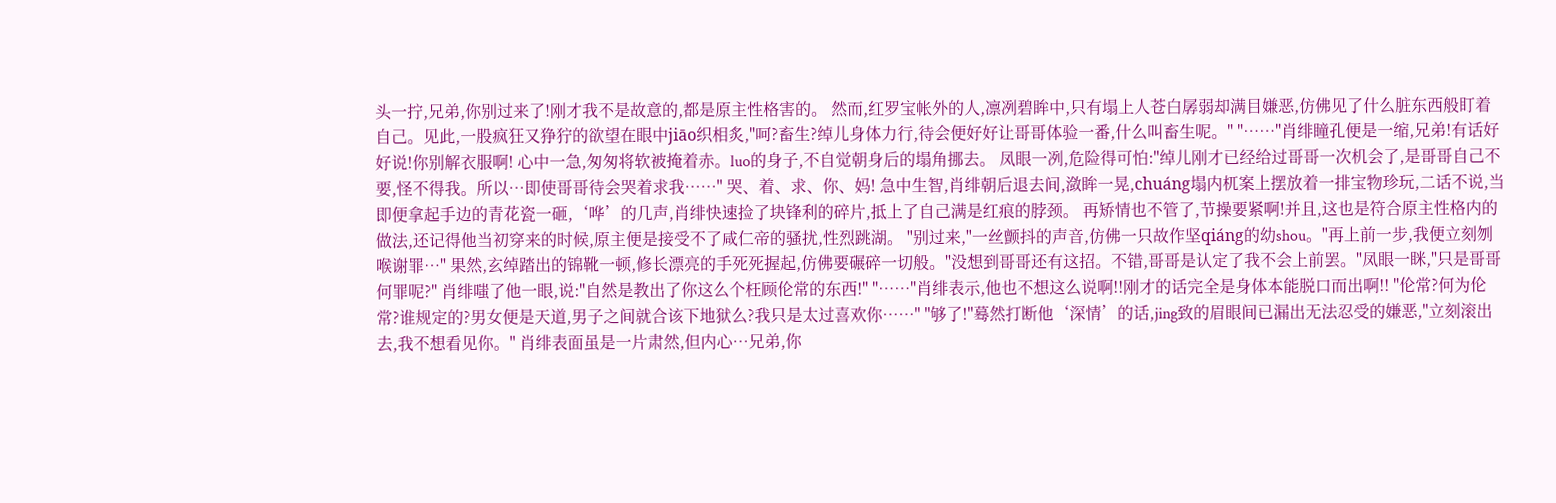头一拧,兄弟,你别过来了!刚才我不是故意的,都是原主性格害的。 然而,红罗宝帐外的人,凛冽碧眸中,只有塌上人苍白孱弱却满目嫌恶,仿佛见了什么脏东西般盯着自己。见此,一股疯狂又狰狞的欲望在眼中jiāo织相炙,"呵?畜生?绰儿身体力行,待会便好好让哥哥体验一番,什么叫畜生呢。" "……"肖绯瞳孔便是一缩,兄弟!有话好好说!你别解衣服啊! 心中一急,匆匆将软被掩着赤。luo的身子,不自觉朝身后的塌角挪去。 凤眼一冽,危险得可怕:"绰儿刚才已经给过哥哥一次机会了,是哥哥自己不要,怪不得我。所以…即使哥哥待会哭着求我……" 哭、着、求、你、妈! 急中生智,肖绯朝后退去间,潋眸一晃,chuáng塌内杌案上摆放着一排宝物珍玩,二话不说,当即便拿起手边的青花瓷一砸,‘哗’的几声,肖绯快速捡了块锋利的碎片,抵上了自己满是红痕的脖颈。 再矫情也不管了,节操要紧啊!并且,这也是符合原主性格内的做法,还记得他当初穿来的时候,原主便是接受不了咸仁帝的骚扰,性烈跳湖。 "别过来,"一丝颤抖的声音,仿佛一只故作坚qiáng的幼shou。"再上前一步,我便立刻刎喉谢罪…" 果然,玄绰踏出的锦靴一顿,修长漂亮的手死死握起,仿佛要碾碎一切般。"没想到哥哥还有这招。不错,哥哥是认定了我不会上前罢。"凤眼一眯,"只是哥哥何罪呢?" 肖绯嗤了他一眼,说:"自然是教出了你这么个枉顾伦常的东西!" "……"肖绯表示,他也不想这么说啊!!刚才的话完全是身体本能脱口而出啊!! "伦常?何为伦常?谁规定的?男女便是天道,男子之间就合该下地狱么?我只是太过喜欢你……" "够了!"蓦然打断他‘深情’的话,jing致的眉眼间已漏出无法忍受的嫌恶,"立刻滚出去,我不想看见你。" 肖绯表面虽是一片肃然,但内心…兄弟,你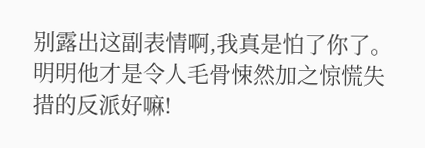别露出这副表情啊,我真是怕了你了。明明他才是令人毛骨悚然加之惊慌失措的反派好嘛!